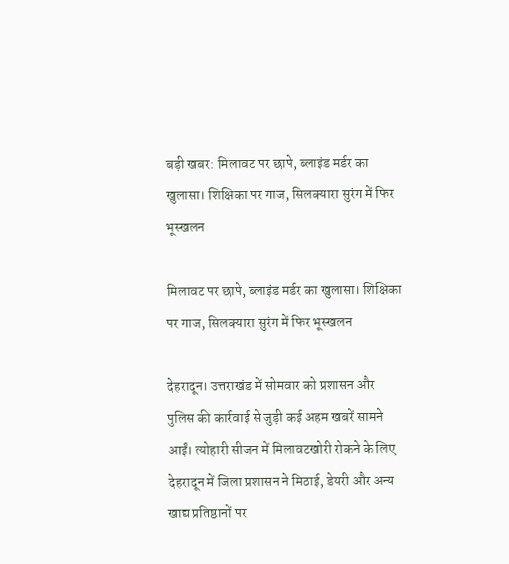बड़ी खबर: मिलावट पर छापे, ब्लाइंड मर्डर का खुलासा। शिक्षिका पर गाज, सिलक्यारा सुरंग में फिर भूस्खलन

मिलावट पर छापे, ब्लाइंड मर्डर का खुलासा। शिक्षिका पर गाज, सिलक्यारा सुरंग में फिर भूस्खलन

देहरादून। उत्तराखंड में सोमवार को प्रशासन और पुलिस की कार्रवाई से जुड़ी कई अहम खबरें सामने आईं। त्योहारी सीजन में मिलावटखोरी रोकने के लिए देहरादून में जिला प्रशासन ने मिठाई, डेयरी और अन्य खाद्य प्रतिष्ठानों पर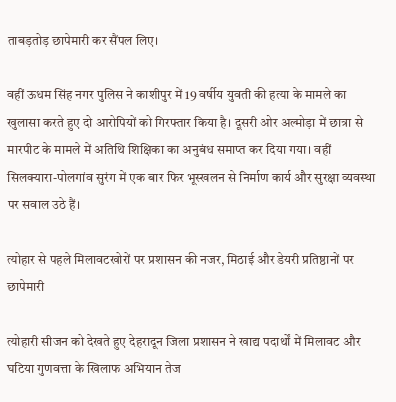ताबड़तोड़ छापेमारी कर सैंपल लिए।

वहीं ऊधम सिंह नगर पुलिस ने काशीपुर में 19 वर्षीय युवती की हत्या के मामले का खुलासा करते हुए दो आरोपियों को गिरफ्तार किया है। दूसरी ओर अल्मोड़ा में छात्रा से मारपीट के मामले में अतिथि शिक्षिका का अनुबंध समाप्त कर दिया गया। वहीं सिलक्यारा-पोलगांव सुरंग में एक बार फिर भूस्खलन से निर्माण कार्य और सुरक्षा व्यवस्था पर सवाल उठे हैं।

त्योहार से पहले मिलावटखोरों पर प्रशासन की नजर, मिठाई और डेयरी प्रतिष्ठानों पर छापेमारी

त्योहारी सीजन को देखते हुए देहरादून जिला प्रशासन ने खाद्य पदार्थों में मिलावट और घटिया गुणवत्ता के खिलाफ अभियान तेज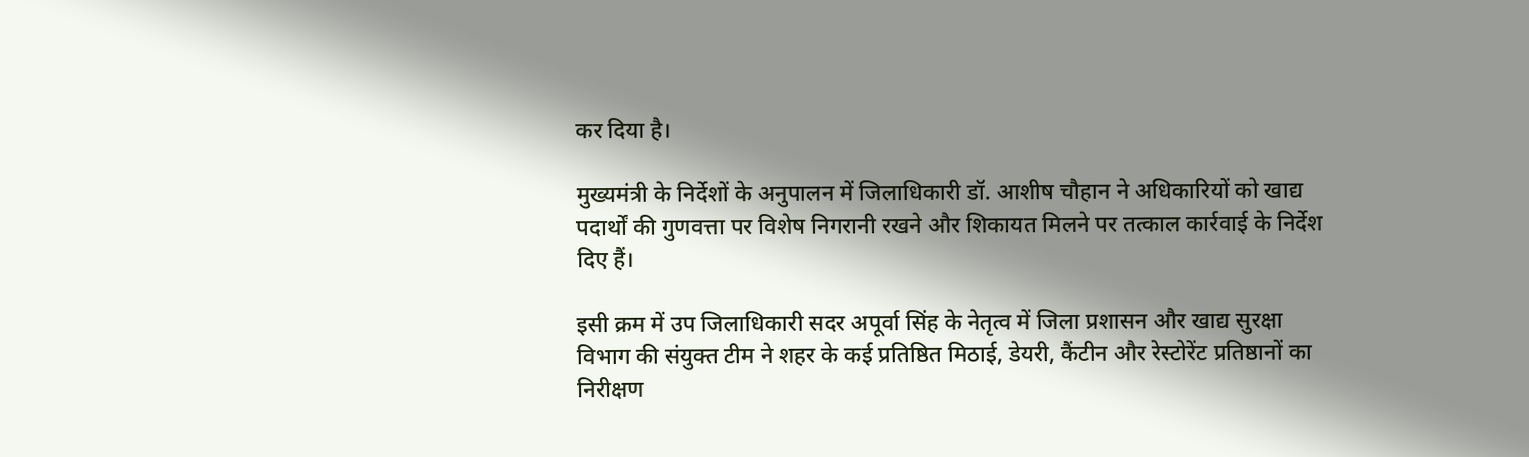कर दिया है।

मुख्यमंत्री के निर्देशों के अनुपालन में जिलाधिकारी डॉ. आशीष चौहान ने अधिकारियों को खाद्य पदार्थों की गुणवत्ता पर विशेष निगरानी रखने और शिकायत मिलने पर तत्काल कार्रवाई के निर्देश दिए हैं।

इसी क्रम में उप जिलाधिकारी सदर अपूर्वा सिंह के नेतृत्व में जिला प्रशासन और खाद्य सुरक्षा विभाग की संयुक्त टीम ने शहर के कई प्रतिष्ठित मिठाई, डेयरी, कैंटीन और रेस्टोरेंट प्रतिष्ठानों का निरीक्षण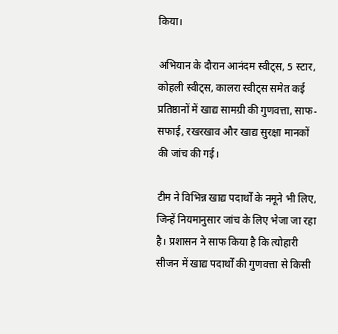किया।

अभियान के दौरान आनंदम स्वीट्स, 5 स्टार, कोहली स्वीट्स, कालरा स्वीट्स समेत कई प्रतिष्ठानों में खाद्य सामग्री की गुणवत्ता, साफ-सफाई, रखरखाव और खाद्य सुरक्षा मानकों की जांच की गई।

टीम ने विभिन्न खाद्य पदार्थों के नमूने भी लिए, जिन्हें नियमानुसार जांच के लिए भेजा जा रहा है। प्रशासन ने साफ किया है कि त्योहारी सीजन में खाद्य पदार्थों की गुणवत्ता से किसी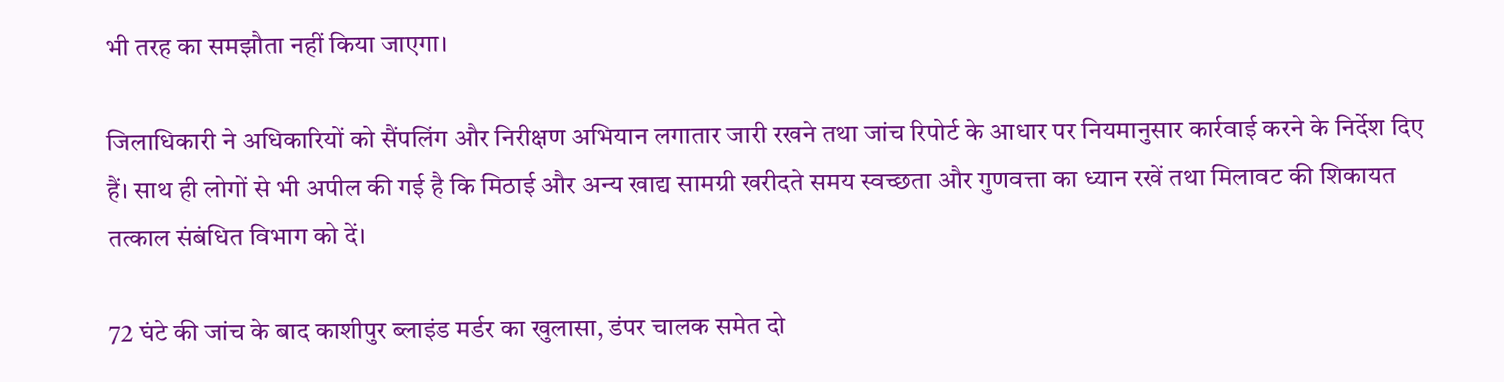भी तरह का समझौता नहीं किया जाएगा।

जिलाधिकारी ने अधिकारियों को सैंपलिंग और निरीक्षण अभियान लगातार जारी रखने तथा जांच रिपोर्ट के आधार पर नियमानुसार कार्रवाई करने के निर्देश दिए हैं। साथ ही लोगों से भी अपील की गई है कि मिठाई और अन्य खाद्य सामग्री खरीदते समय स्वच्छता और गुणवत्ता का ध्यान रखें तथा मिलावट की शिकायत तत्काल संबंधित विभाग को दें।

72 घंटे की जांच के बाद काशीपुर ब्लाइंड मर्डर का खुलासा, डंपर चालक समेत दो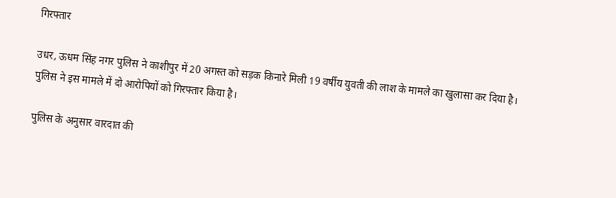गिरफ्तार

उधर, ऊधम सिंह नगर पुलिस ने काशीपुर में 20 अगस्त को सड़क किनारे मिली 19 वर्षीय युवती की लाश के मामले का खुलासा कर दिया है। पुलिस ने इस मामले में दो आरोपियों को गिरफ्तार किया है।

पुलिस के अनुसार वारदात की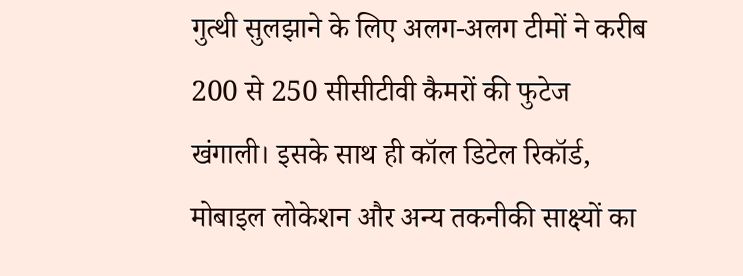गुत्थी सुलझाने के लिए अलग-अलग टीमों ने करीब 200 से 250 सीसीटीवी कैमरों की फुटेज खंगाली। इसके साथ ही कॉल डिटेल रिकॉर्ड, मोबाइल लोकेशन और अन्य तकनीकी साक्ष्यों का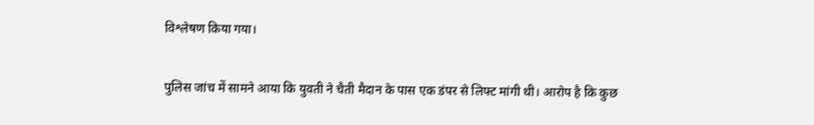विश्लेषण किया गया।

पुलिस जांच में सामने आया कि युवती ने चैती मैदान के पास एक डंपर से लिफ्ट मांगी थी। आरोप है कि कुछ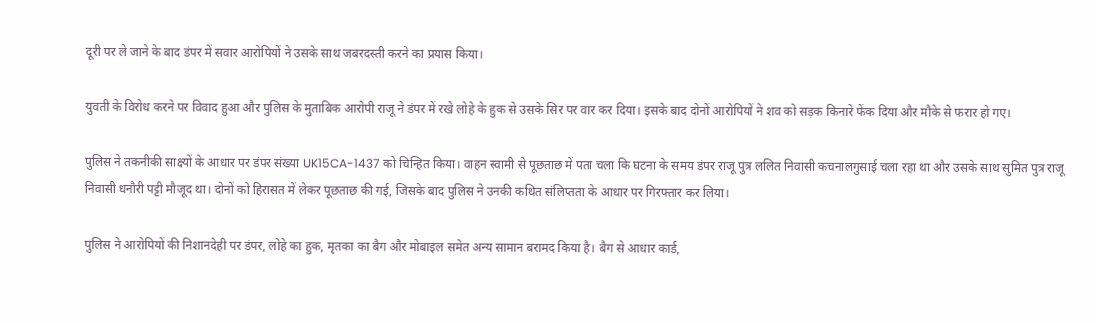दूरी पर ले जाने के बाद डंपर में सवार आरोपियों ने उसके साथ जबरदस्ती करने का प्रयास किया।

युवती के विरोध करने पर विवाद हुआ और पुलिस के मुताबिक आरोपी राजू ने डंपर में रखे लोहे के हुक से उसके सिर पर वार कर दिया। इसके बाद दोनों आरोपियों ने शव को सड़क किनारे फेंक दिया और मौके से फरार हो गए।

पुलिस ने तकनीकी साक्ष्यों के आधार पर डंपर संख्या UK15CA-1437 को चिन्हित किया। वाहन स्वामी से पूछताछ में पता चला कि घटना के समय डंपर राजू पुत्र ललित निवासी कचनालगुसाई चला रहा था और उसके साथ सुमित पुत्र राजू निवासी धनौरी पट्टी मौजूद था। दोनों को हिरासत में लेकर पूछताछ की गई, जिसके बाद पुलिस ने उनकी कथित संलिप्तता के आधार पर गिरफ्तार कर लिया।

पुलिस ने आरोपियों की निशानदेही पर डंपर, लोहे का हुक, मृतका का बैग और मोबाइल समेत अन्य सामान बरामद किया है। बैग से आधार कार्ड,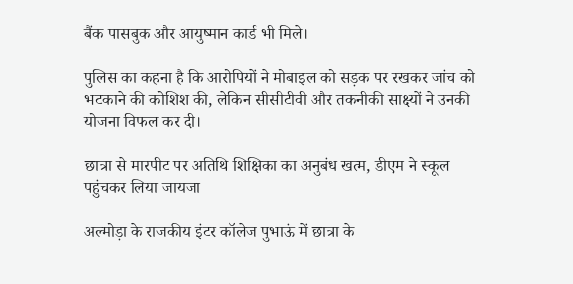बैंक पासबुक और आयुष्मान कार्ड भी मिले।

पुलिस का कहना है कि आरोपियों ने मोबाइल को सड़क पर रखकर जांच को भटकाने की कोशिश की, लेकिन सीसीटीवी और तकनीकी साक्ष्यों ने उनकी योजना विफल कर दी।

छात्रा से मारपीट पर अतिथि शिक्षिका का अनुबंध खत्म, डीएम ने स्कूल पहुंचकर लिया जायजा

अल्मोड़ा के राजकीय इंटर कॉलेज पुभाऊं में छात्रा के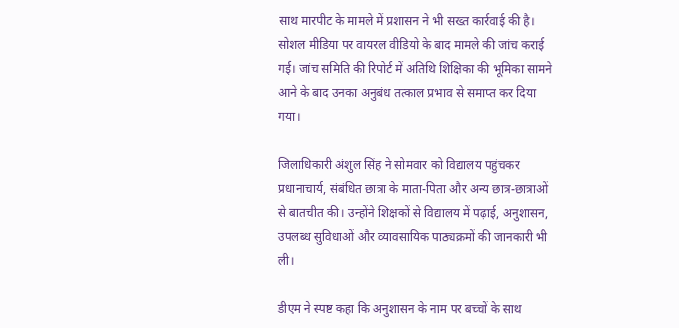साथ मारपीट के मामले में प्रशासन ने भी सख्त कार्रवाई की है। सोशल मीडिया पर वायरल वीडियो के बाद मामले की जांच कराई गई। जांच समिति की रिपोर्ट में अतिथि शिक्षिका की भूमिका सामने आने के बाद उनका अनुबंध तत्काल प्रभाव से समाप्त कर दिया गया।

जिलाधिकारी अंशुल सिंह ने सोमवार को विद्यालय पहुंचकर प्रधानाचार्य, संबंधित छात्रा के माता-पिता और अन्य छात्र-छात्राओं से बातचीत की। उन्होंने शिक्षकों से विद्यालय में पढ़ाई, अनुशासन, उपलब्ध सुविधाओं और व्यावसायिक पाठ्यक्रमों की जानकारी भी ली।

डीएम ने स्पष्ट कहा कि अनुशासन के नाम पर बच्चों के साथ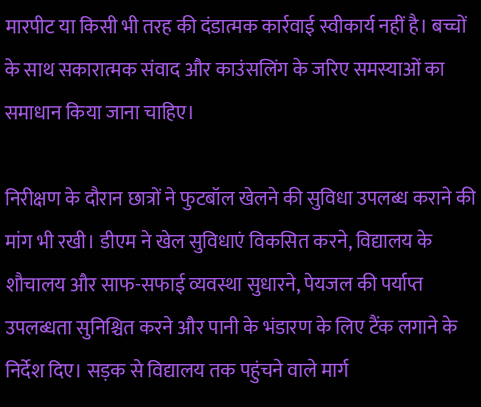मारपीट या किसी भी तरह की दंडात्मक कार्रवाई स्वीकार्य नहीं है। बच्चों के साथ सकारात्मक संवाद और काउंसलिंग के जरिए समस्याओं का समाधान किया जाना चाहिए।

निरीक्षण के दौरान छात्रों ने फुटबॉल खेलने की सुविधा उपलब्ध कराने की मांग भी रखी। डीएम ने खेल सुविधाएं विकसित करने, विद्यालय के शौचालय और साफ-सफाई व्यवस्था सुधारने, पेयजल की पर्याप्त उपलब्धता सुनिश्चित करने और पानी के भंडारण के लिए टैंक लगाने के निर्देश दिए। सड़क से विद्यालय तक पहुंचने वाले मार्ग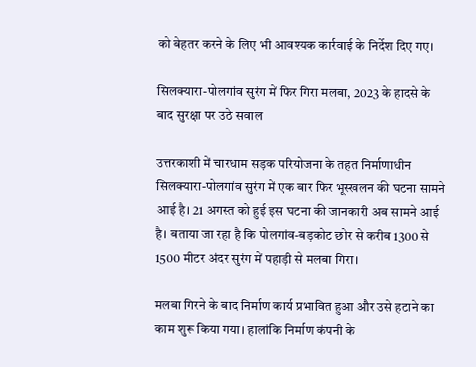को बेहतर करने के लिए भी आवश्यक कार्रवाई के निर्देश दिए गए।

सिलक्यारा-पोलगांव सुरंग में फिर गिरा मलबा, 2023 के हादसे के बाद सुरक्षा पर उठे सवाल

उत्तरकाशी में चारधाम सड़क परियोजना के तहत निर्माणाधीन सिलक्यारा-पोलगांव सुरंग में एक बार फिर भूस्खलन की घटना सामने आई है। 21 अगस्त को हुई इस घटना की जानकारी अब सामने आई है। बताया जा रहा है कि पोलगांव-बड़कोट छोर से करीब 1300 से 1500 मीटर अंदर सुरंग में पहाड़ी से मलबा गिरा।

मलबा गिरने के बाद निर्माण कार्य प्रभावित हुआ और उसे हटाने का काम शुरू किया गया। हालांकि निर्माण कंपनी के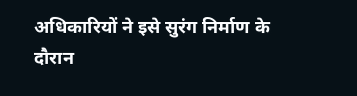अधिकारियों ने इसे सुरंग निर्माण के दौरान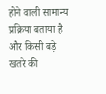होने वाली सामान्य प्रक्रिया बताया है और किसी बड़े खतरे की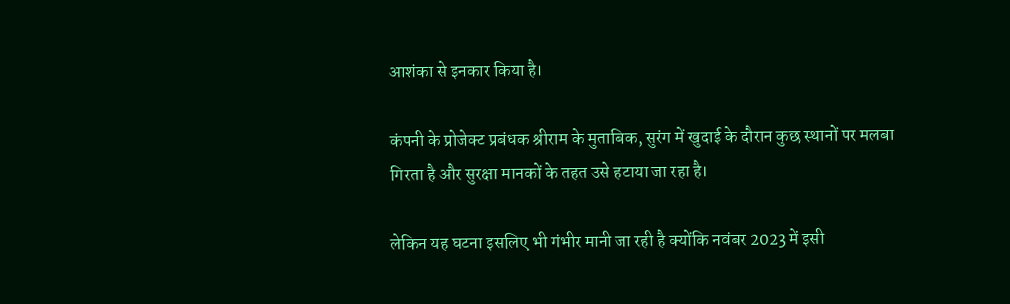आशंका से इनकार किया है।

कंपनी के प्रोजेक्ट प्रबंधक श्रीराम के मुताबिक, सुरंग में खुदाई के दौरान कुछ स्थानों पर मलबा गिरता है और सुरक्षा मानकों के तहत उसे हटाया जा रहा है।

लेकिन यह घटना इसलिए भी गंभीर मानी जा रही है क्योंकि नवंबर 2023 में इसी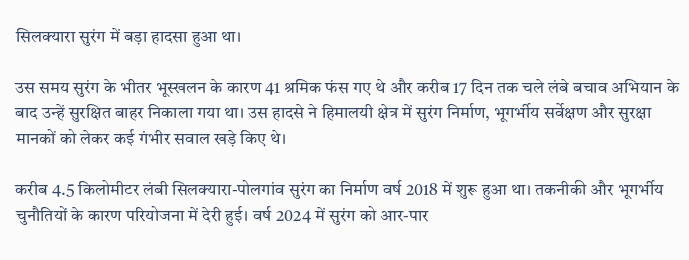सिलक्यारा सुरंग में बड़ा हादसा हुआ था।

उस समय सुरंग के भीतर भूस्खलन के कारण 41 श्रमिक फंस गए थे और करीब 17 दिन तक चले लंबे बचाव अभियान के बाद उन्हें सुरक्षित बाहर निकाला गया था। उस हादसे ने हिमालयी क्षेत्र में सुरंग निर्माण, भूगर्भीय सर्वेक्षण और सुरक्षा मानकों को लेकर कई गंभीर सवाल खड़े किए थे।

करीब 4.5 किलोमीटर लंबी सिलक्यारा-पोलगांव सुरंग का निर्माण वर्ष 2018 में शुरू हुआ था। तकनीकी और भूगर्भीय चुनौतियों के कारण परियोजना में देरी हुई। वर्ष 2024 में सुरंग को आर-पार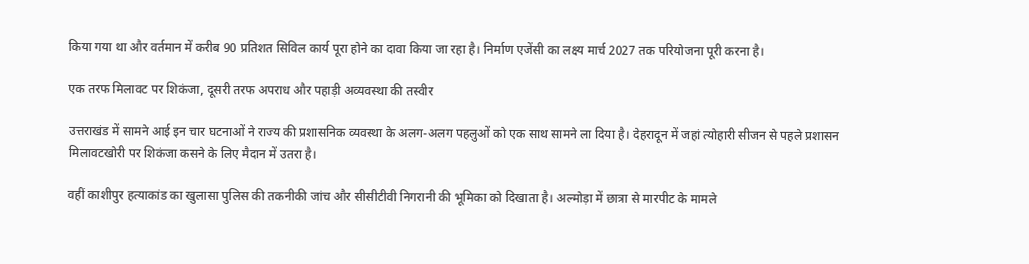किया गया था और वर्तमान में करीब 90 प्रतिशत सिविल कार्य पूरा होने का दावा किया जा रहा है। निर्माण एजेंसी का लक्ष्य मार्च 2027 तक परियोजना पूरी करना है।

एक तरफ मिलावट पर शिकंजा, दूसरी तरफ अपराध और पहाड़ी अव्यवस्था की तस्वीर

उत्तराखंड में सामने आई इन चार घटनाओं ने राज्य की प्रशासनिक व्यवस्था के अलग-अलग पहलुओं को एक साथ सामने ला दिया है। देहरादून में जहां त्योहारी सीजन से पहले प्रशासन मिलावटखोरी पर शिकंजा कसने के लिए मैदान में उतरा है।

वहीं काशीपुर हत्याकांड का खुलासा पुलिस की तकनीकी जांच और सीसीटीवी निगरानी की भूमिका को दिखाता है। अल्मोड़ा में छात्रा से मारपीट के मामले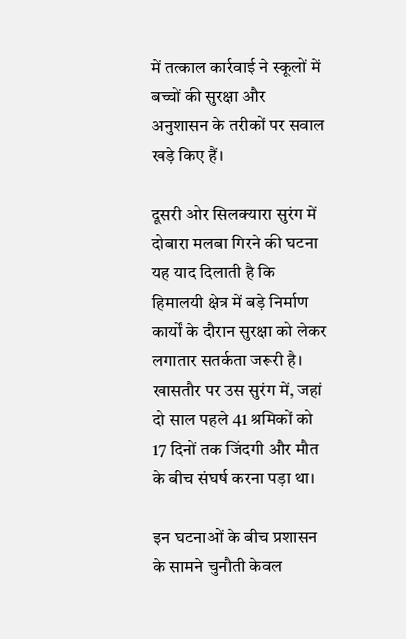में तत्काल कार्रवाई ने स्कूलों में बच्चों की सुरक्षा और अनुशासन के तरीकों पर सवाल खड़े किए हैं।

दूसरी ओर सिलक्यारा सुरंग में दोबारा मलबा गिरने की घटना यह याद दिलाती है कि हिमालयी क्षेत्र में बड़े निर्माण कार्यों के दौरान सुरक्षा को लेकर लगातार सतर्कता जरूरी है। खासतौर पर उस सुरंग में, जहां दो साल पहले 41 श्रमिकों को 17 दिनों तक जिंदगी और मौत के बीच संघर्ष करना पड़ा था।

इन घटनाओं के बीच प्रशासन के सामने चुनौती केवल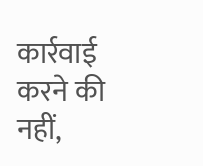कार्रवाई करने की नहीं,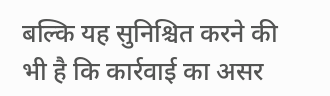बल्कि यह सुनिश्चित करने की भी है कि कार्रवाई का असर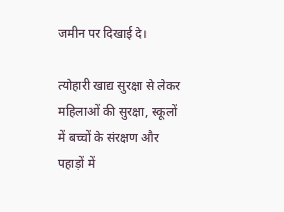जमीन पर दिखाई दे।

त्योहारी खाद्य सुरक्षा से लेकर महिलाओं की सुरक्षा, स्कूलों में बच्चों के संरक्षण और पहाड़ों में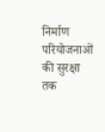निर्माण परियोजनाओं की सुरक्षा तक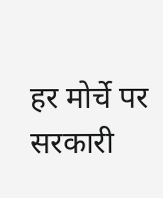हर मोर्चे पर सरकारी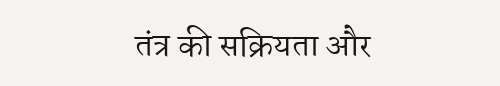तंत्र की सक्रियता और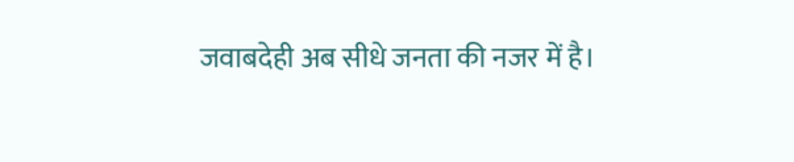जवाबदेही अब सीधे जनता की नजर में है।